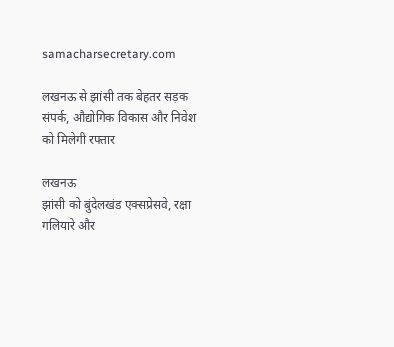samacharsecretary.com

लखनऊ से झांसी तक बेहतर सड़क संपर्क, औद्योगिक विकास और निवेश को मिलेगी रफ्तार

लखनऊ
झांसी को बुंदेलखंड एक्सप्रेसवे, रक्षा गलियारे और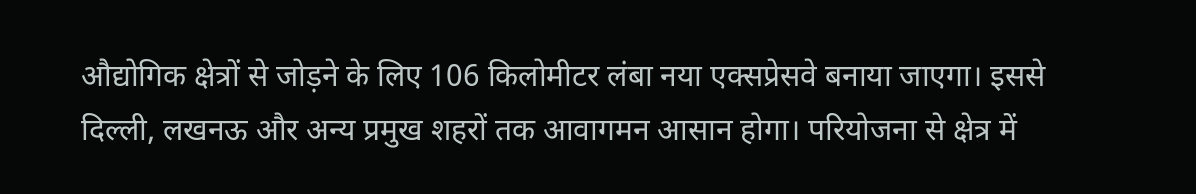औद्योगिक क्षेत्रों से जोड़ने के लिए 106 किलोमीटर लंबा नया एक्सप्रेसवे बनाया जाएगा। इससे दिल्ली, लखनऊ और अन्य प्रमुख शहरों तक आवागमन आसान होगा। परियोजना से क्षेत्र में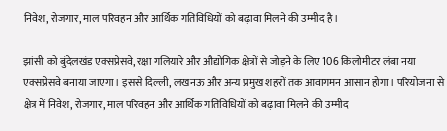निवेश, रोजगार, माल परिवहन और आर्थिक गतिविधियों को बढ़ावा मिलने की उम्मीद है।

झांसी को बुंदेलखंड एक्सप्रेसवे, रक्षा गलियारे और औद्योगिक क्षेत्रों से जोड़ने के लिए 106 किलोमीटर लंबा नया एक्सप्रेसवे बनाया जाएगा। इससे दिल्ली, लखनऊ और अन्य प्रमुख शहरों तक आवागमन आसान होगा। परियोजना से क्षेत्र में निवेश, रोजगार, माल परिवहन और आर्थिक गतिविधियों को बढ़ावा मिलने की उम्मीद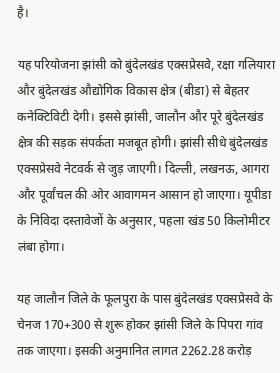है।

यह परियोजना झांसी को बुंदेलखंड एक्सप्रेसवे, रक्षा गलियारा और बुंदेलखंड औद्योगिक विकास क्षेत्र (बीडा) से बेहतर कनेक्टिविटी देगी। इससे झांसी, जालौन और पूरे बुंदेलखंड क्षेत्र की सड़क संपर्कता मजबूत होगी। झांसी सीधे बुंदेलखंड एक्सप्रेसवे नेटवर्क से जुड़ जाएगी। दिल्ली, लखनऊ, आगरा और पूर्वांचल की ओर आवागमन आसान हो जाएगा। यूपीडा के निविदा दस्तावेजों के अनुसार, पहला खंड 50 किलोमीटर लंबा होगा।

यह जालौन जिले के फूलपुरा के पास बुंदेलखंड एक्सप्रेसवे के चेनज 170+300 से शुरू होकर झांसी जिले के पिपरा गांव तक जाएगा। इसकी अनुमानित लागत 2262.28 करोड़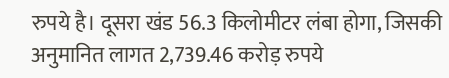रुपये है। दूसरा खंड 56.3 किलोमीटर लंबा होगा, जिसकी अनुमानित लागत 2,739.46 करोड़ रुपये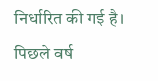निर्धारित की गई है। पिछले वर्ष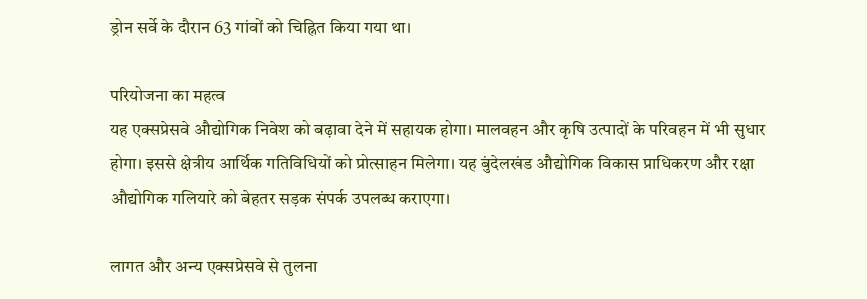ड्रोन सर्वे के दौरान 63 गांवों को चिह्नित किया गया था।

परियोजना का महत्व
यह एक्सप्रेसवे औद्योगिक निवेश को बढ़ावा देने में सहायक होगा। मालवहन और कृषि उत्पादों के परिवहन में भी सुधार होगा। इससे क्षेत्रीय आर्थिक गतिविधियों को प्रोत्साहन मिलेगा। यह बुंदेलखंड औद्योगिक विकास प्राधिकरण और रक्षा औद्योगिक गलियारे को बेहतर सड़क संपर्क उपलब्ध कराएगा।

लागत और अन्य एक्सप्रेसवे से तुलना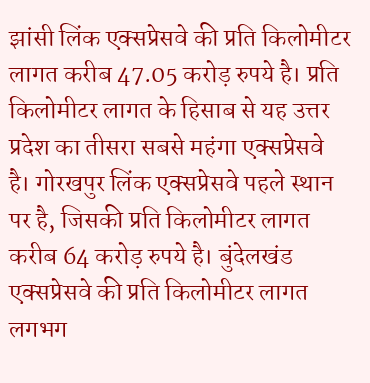झांसी लिंक एक्सप्रेसवे की प्रति किलोमीटर लागत करीब 47.05 करोड़ रुपये है। प्रति किलोमीटर लागत के हिसाब से यह उत्तर प्रदेश का तीसरा सबसे महंगा एक्सप्रेसवे है। गोरखपुर लिंक एक्सप्रेसवे पहले स्थान पर है, जिसकी प्रति किलोमीटर लागत करीब 64 करोड़ रुपये है। बुंदेलखंड एक्सप्रेसवे की प्रति किलोमीटर लागत लगभग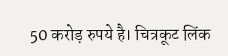50 करोड़ रुपये है। चित्रकूट लिंक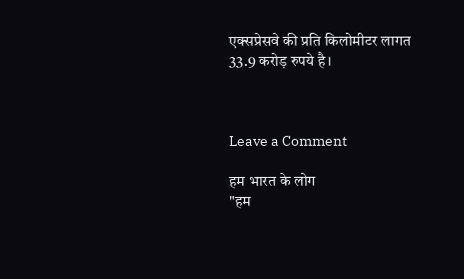एक्सप्रेसवे की प्रति किलोमीटर लागत 33.9 करोड़ रुपये है।



Leave a Comment

हम भारत के लोग
"हम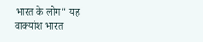भारत के लोग" यह वाक्यांश भारत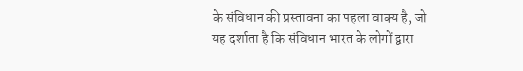के संविधान की प्रस्तावना का पहला वाक्य है, जो यह दर्शाता है कि संविधान भारत के लोगों द्वारा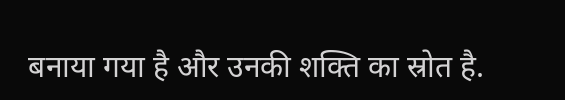बनाया गया है और उनकी शक्ति का स्रोत है.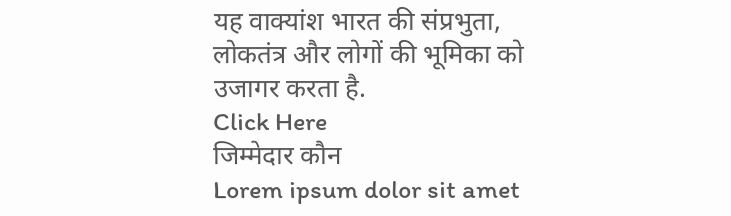यह वाक्यांश भारत की संप्रभुता, लोकतंत्र और लोगों की भूमिका को उजागर करता है.
Click Here
जिम्मेदार कौन
Lorem ipsum dolor sit amet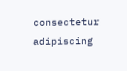consectetur adipiscing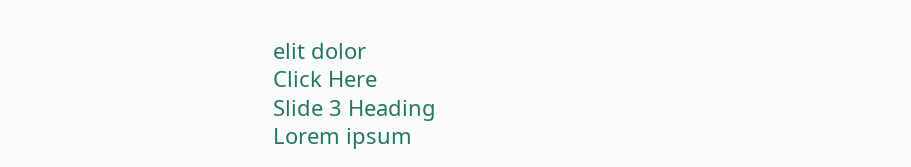elit dolor
Click Here
Slide 3 Heading
Lorem ipsum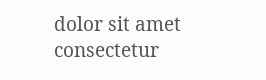dolor sit amet consectetur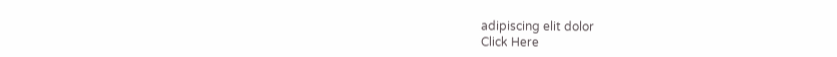adipiscing elit dolor
Click Here